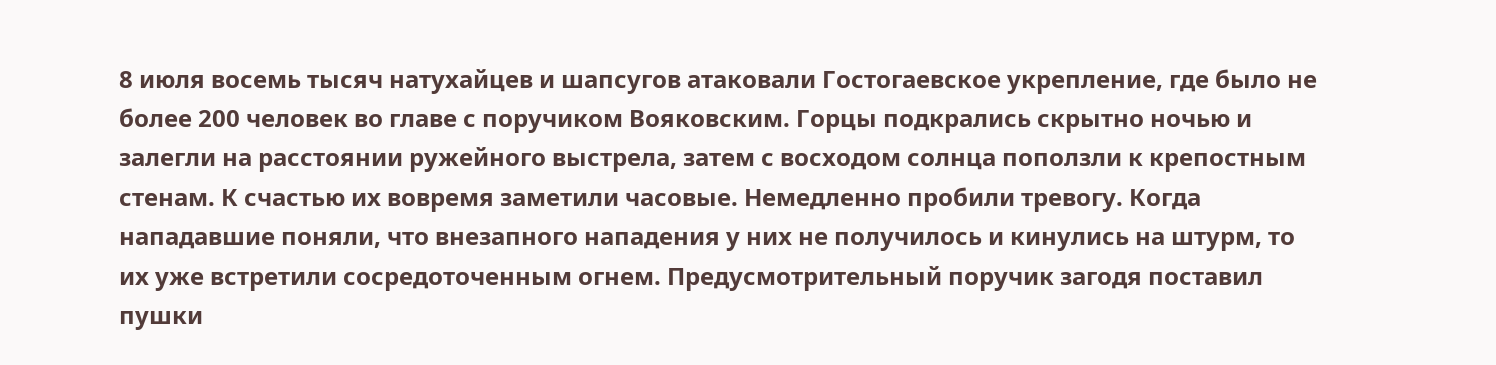8 июля восемь тысяч натухайцев и шапсугов атаковали Гостогаевское укрепление, где было не более 200 человек во главе с поручиком Вояковским. Горцы подкрались скрытно ночью и залегли на расстоянии ружейного выстрела, затем с восходом солнца поползли к крепостным стенам. К счастью их вовремя заметили часовые. Немедленно пробили тревогу. Когда нападавшие поняли, что внезапного нападения у них не получилось и кинулись на штурм, то их уже встретили сосредоточенным огнем. Предусмотрительный поручик загодя поставил пушки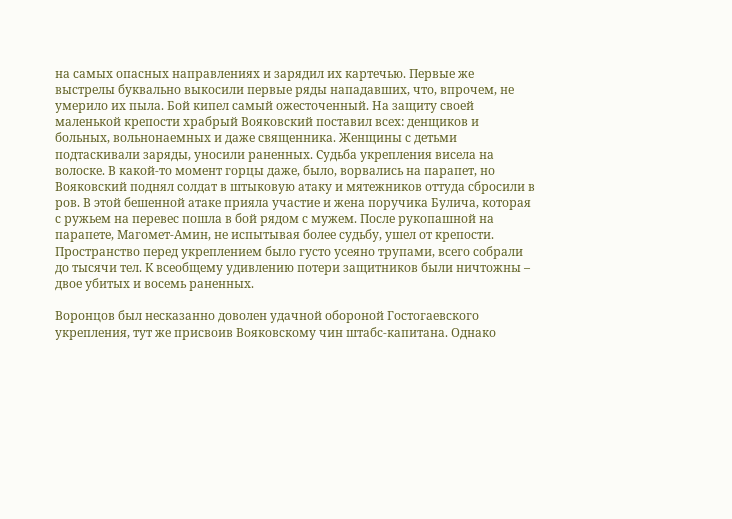на самых опасных направлениях и зарядил их картечью. Первые же выстрелы буквально выкосили первые ряды нападавших, что, впрочем, не умерило их пыла. Бой кипел самый ожесточенный. На защиту своей маленькой крепости храбрый Вояковский поставил всех: денщиков и больных, вольнонаемных и даже священника. Женщины с детьми подтаскивали заряды, уносили раненных. Судьба укрепления висела на волоске. В какой-то момент горцы даже, было, ворвались на парапет, но Вояковский поднял солдат в штыковую атаку и мятежников оттуда сбросили в ров. В этой бешенной атаке прияла участие и жена поручика Булича, которая с ружьем на перевес пошла в бой рядом с мужем. После рукопашной на парапете, Магомет-Амин, не испытывая более судьбу, ушел от крепости. Пространство перед укреплением было густо усеяно трупами, всего собрали до тысячи тел. К всеобщему удивлению потери защитников были ничтожны – двое убитых и восемь раненных.

Воронцов был несказанно доволен удачной обороной Гостогаевского укрепления, тут же присвоив Вояковскому чин штабс-капитана. Однако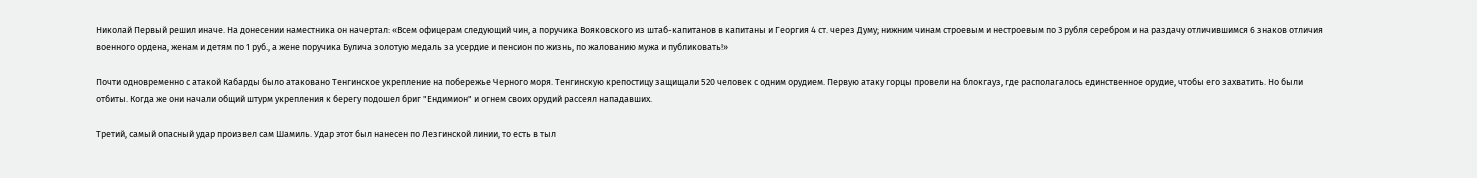Николай Первый решил иначе. На донесении наместника он начертал: «Всем офицерам следующий чин, а поручика Вояковского из штаб-капитанов в капитаны и Георгия 4 ст. через Думу; нижним чинам строевым и нестроевым по 3 рубля серебром и на раздачу отличившимся 6 знаков отличия военного ордена, женам и детям по 1 руб., а жене поручика Булича золотую медаль за усердие и пенсион по жизнь, по жалованию мужа и публиковать!»

Почти одновременно с атакой Кабарды было атаковано Тенгинское укрепление на побережье Черного моря. Тенгинскую крепостицу защищали 520 человек с одним орудием. Первую атаку горцы провели на блокгауз, где располагалось единственное орудие, чтобы его захватить. Но были отбиты. Когда же они начали общий штурм укрепления к берегу подошел бриг "Ендимион" и огнем своих орудий рассеял нападавших.

Третий, самый опасный удар произвел сам Шамиль. Удар этот был нанесен по Лезгинской линии, то есть в тыл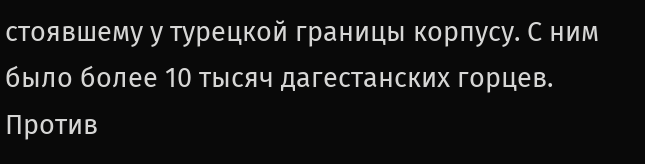стоявшему у турецкой границы корпусу. С ним было более 10 тысяч дагестанских горцев. Против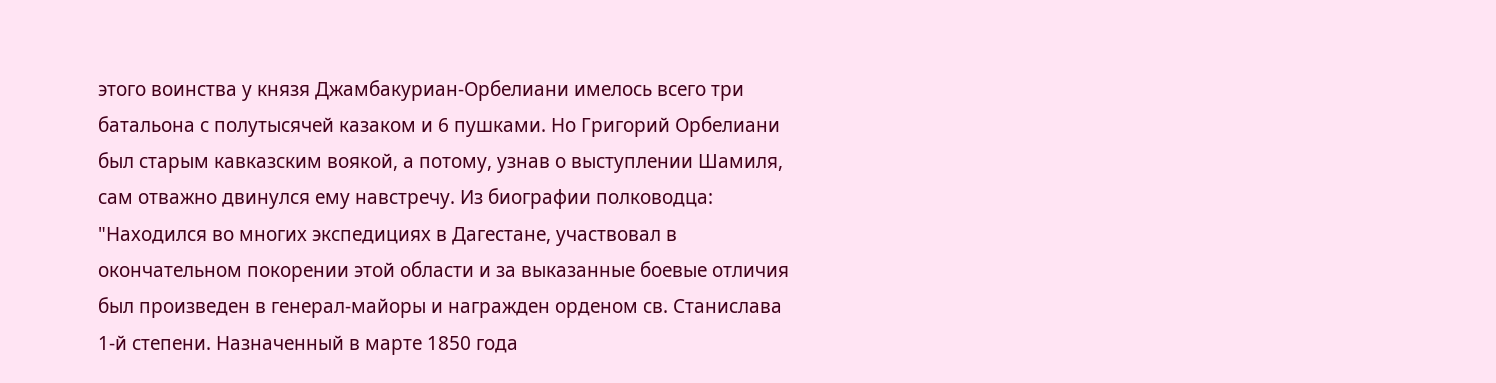этого воинства у князя Джамбакуриан-Орбелиани имелось всего три батальона с полутысячей казаком и 6 пушками. Но Григорий Орбелиани был старым кавказским воякой, а потому, узнав о выступлении Шамиля, сам отважно двинулся ему навстречу. Из биографии полководца: "Находился во многих экспедициях в Дагестане, участвовал в окончательном покорении этой области и за выказанные боевые отличия был произведен в генерал-майоры и награжден орденом св. Станислава 1-й степени. Назначенный в марте 1850 года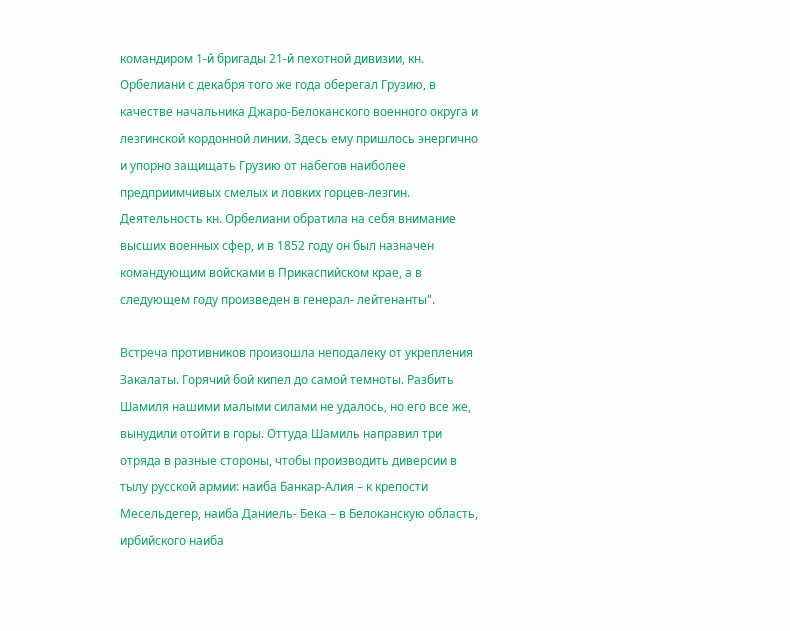командиром 1-й бригады 21-й пехотной дивизии, кн. Орбелиани с декабря того же года оберегал Грузию, в качестве начальника Джаро-Белоканского военного округа и лезгинской кордонной линии. Здесь ему пришлось энергично и упорно защищать Грузию от набегов наиболее предприимчивых смелых и ловких горцев-лезгин. Деятельность кн. Орбелиани обратила на себя внимание высших военных сфер, и в 1852 году он был назначен командующим войсками в Прикаспийском крае, а в следующем году произведен в генерал- лейтенанты".

Встреча противников произошла неподалеку от укрепления Закалаты. Горячий бой кипел до самой темноты. Разбить Шамиля нашими малыми силами не удалось, но его все же, вынудили отойти в горы. Оттуда Шамиль направил три отряда в разные стороны, чтобы производить диверсии в тылу русской армии: наиба Банкар-Алия – к крепости Месельдегер, наиба Даниель- Бека – в Белоканскую область, ирбийского наиба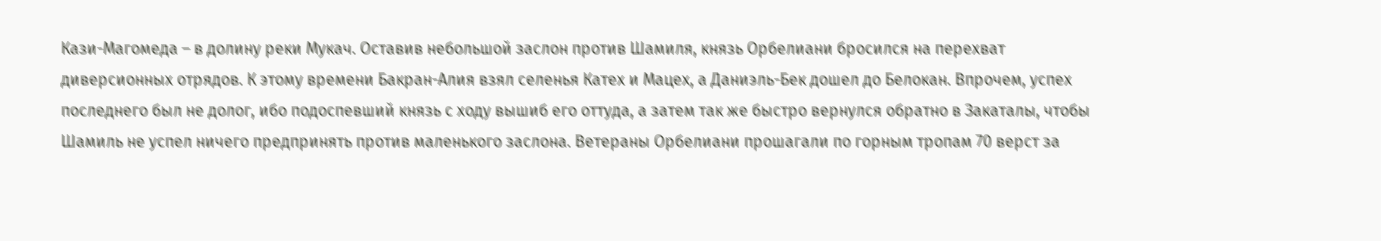Кази-Магомеда – в долину реки Мукач. Оставив небольшой заслон против Шамиля, князь Орбелиани бросился на перехват диверсионных отрядов. К этому времени Бакран-Алия взял селенья Катех и Мацех, а Даниэль-Бек дошел до Белокан. Впрочем, успех последнего был не долог, ибо подоспевший князь с ходу вышиб его оттуда, а затем так же быстро вернулся обратно в Закаталы, чтобы Шамиль не успел ничего предпринять против маленького заслона. Ветераны Орбелиани прошагали по горным тропам 70 верст за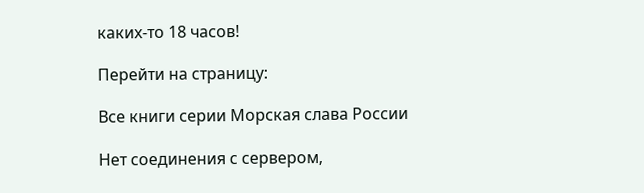каких-то 18 часов!

Перейти на страницу:

Все книги серии Морская слава России

Нет соединения с сервером,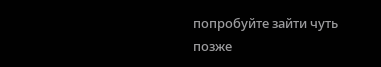попробуйте зайти чуть позже